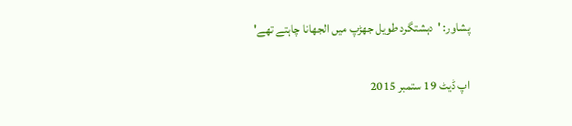پشاور: 'دہشتگرد طویل جھڑپ میں الجھانا چاہتے تھے'

اپ ڈیٹ 19 ستمبر 2015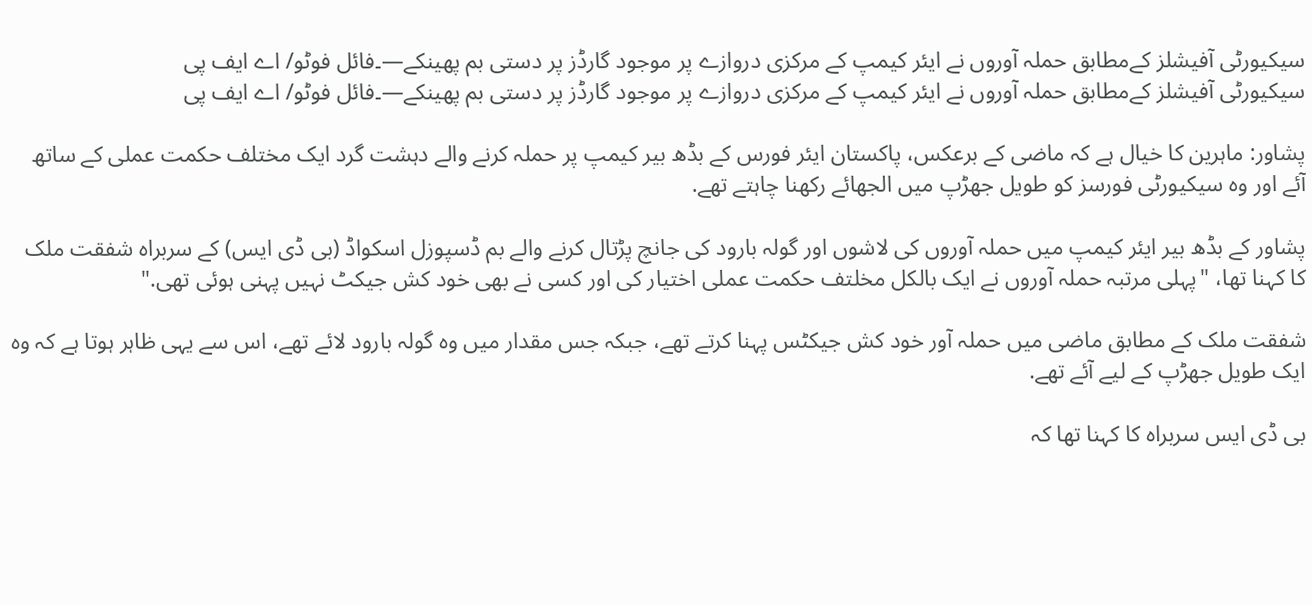سیکیورٹی آفیشلز کےمطابق حملہ آوروں نے ایئر کیمپ کے مرکزی دروازے پر موجود گارڈز پر دستی بم پھینکے—۔فائل فوٹو/ اے ایف پی
سیکیورٹی آفیشلز کےمطابق حملہ آوروں نے ایئر کیمپ کے مرکزی دروازے پر موجود گارڈز پر دستی بم پھینکے—۔فائل فوٹو/ اے ایف پی

پشاور: ماہرین کا خیال ہے کہ ماضی کے برعکس، پاکستان ایئر فورس کے بڈھ بیر کیمپ پر حملہ کرنے والے دہشت گرد ایک مختلف حکمت عملی کے ساتھ آئے اور وہ سیکیورٹی فورسز کو طویل جھڑپ میں الجھائے رکھنا چاہتے تھے.

پشاور کے بڈھ بیر ایئر کیمپ میں حملہ آوروں کی لاشوں اور گولہ بارود کی جانچ پڑتال کرنے والے بم ڈسپوزل اسکواڈ (بی ڈی ایس) کے سربراہ شفقت ملک کا کہنا تھا، "پہلی مرتبہ حملہ آوروں نے ایک بالکل مخلتف حکمت عملی اختیار کی اور کسی نے بھی خود کش جیکٹ نہیں پہنی ہوئی تھی."

شفقت ملک کے مطابق ماضی میں حملہ آور خود کش جیکٹس پہنا کرتے تھے، جبکہ جس مقدار میں وہ گولہ بارود لائے تھے، اس سے یہی ظاہر ہوتا ہے کہ وہ ایک طویل جھڑپ کے لیے آئے تھے.

بی ڈی ایس سربراہ کا کہنا تھا کہ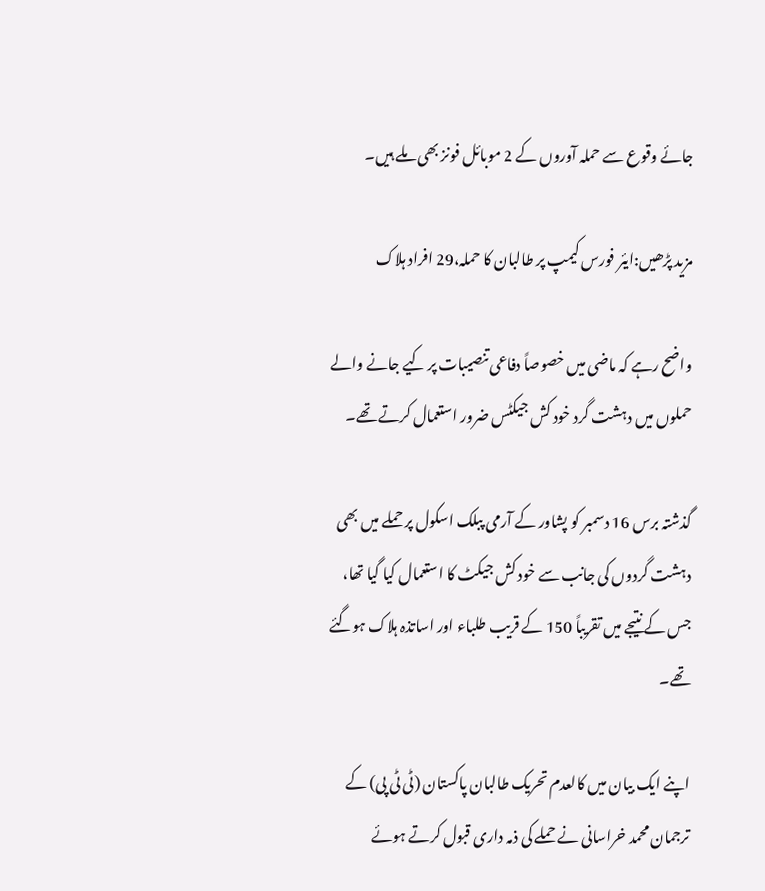جائے وقوع سے حملہ آوروں کے 2 موبائل فونز بھی ملے ہیں۔

مزید پڑھیں:ایئر فورس کیمپ پر طالبان کا حملہ،29 افراد ہلاک

واضح رہے کہ ماضی میں خصوصاً دفاعی تنصیبات پر کیے جانے والے حملوں میں دہشت گرد خود کش جیکٹس ضرور استعمال کرتے تھے۔

گذشتہ برس 16 دسمبر کو پشاور کے آرمی پبلک اسکول پر حملے میں بھی دہشت گردوں کی جانب سے خود کش جیکٹ کا استعمال کیا گیا تھا، جس کے نتیجے میں تقریباً 150 کے قریب طلباء اور اساتذہ ہلاک ہوگئے تھے۔

اپنے ایک بیان میں کالعدم تحریک طالبان پاکستان (ٹی ٹی پی) کے ترجمان محمد خراسانی نے حملے کی ذمہ داری قبول کرتے ہوئے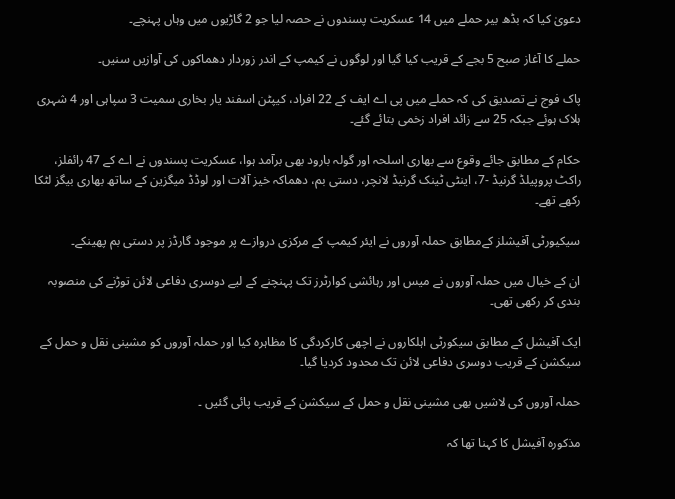دعویٰ کیا کہ بڈھ بیر حملے میں 14 عسکریت پسندوں نے حصہ لیا جو 2 گاڑیوں میں وہاں پہنچے۔

حملے کا آغاز صبح 5 بجے کے قریب کیا گیا اور لوگوں نے کیمپ کے اندر زوردار دھماکوں کی آوازیں سنیں۔

پاک فوج نے تصدیق کی کہ حملے میں پی اے ایف کے 22 افراد، کیپٹن اسفند یار بخاری سمیت 3 سپاہی اور 4 شہری ہلاک ہوئے جبکہ 25 سے زائد افراد زخمی بتائے گئے۔

حکام کے مطابق جائے وقوع سے بھاری اسلحہ اور گولہ بارود بھی برآمد ہوا، عسکریت پسندوں نے اے کے 47 رائفلز، راکٹ پروپیلڈ گرنیڈ -7، اینٹی ٹینک گرنیڈ لانچر، دستی بم، دھماکہ خیز آلات اور لوڈڈ میگزین کے ساتھ بھاری بیگز لٹکا رکھے تھے۔

سیکیورٹی آفیشلز کےمطابق حملہ آوروں نے ایئر کیمپ کے مرکزی دروازے پر موجود گارڈز پر دستی بم پھینکے۔

ان کے خیال میں حملہ آوروں نے میس اور رہائشی کوارٹرز تک پہنچنے کے لیے دوسری دفاعی لائن توڑنے کی منصوبہ بندی کر رکھی تھی۔

ایک آفیشل کے مطابق سیکورٹی اہلکاروں نے اچھی کارکردگی کا مظاہرہ کیا اور حملہ آوروں کو مشینی نقل و حمل کے سیکشن کے قریب دوسری دفاعی لائن تک محدود کردیا گیا۔

حملہ آوروں کی لاشیں بھی مشینی نقل و حمل کے سیکشن کے قریب پائی گئیں ۔

مذکورہ آفیشل کا کہنا تھا کہ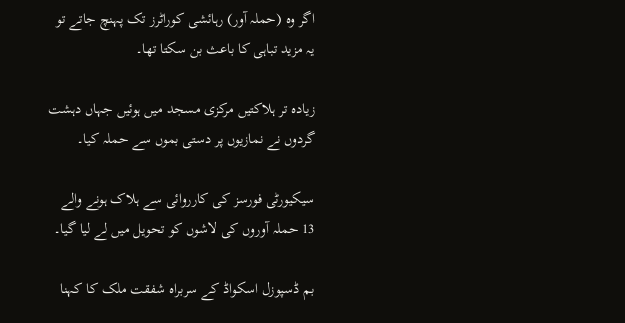اگر وہ (حملہ آور) رہائشی کوراٹرز تک پہنچ جاتے تو یہ مزید تباہی کا باعث بن سکتا تھا۔

زیادہ تر ہلاکتیں مرکزی مسجد میں ہوئیں جہاں دہشت گردوں نے نمازیوں پر دستی بموں سے حملہ کیا۔

سیکیورٹی فورسز کی کارروائی سے ہلاک ہونے والے 13 حملہ آوروں کی لاشوں کو تحویل میں لے لیا گیا۔

بم ڈسپوزل اسکواڈ کے سربراہ شفقت ملک کا کہنا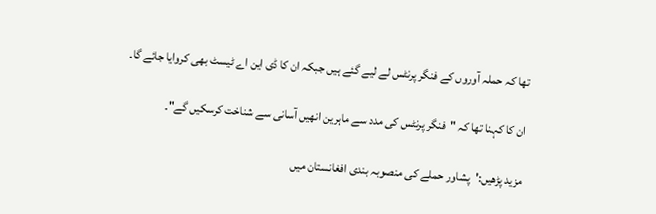تھا کہ حملہ آوروں کے فنگر پرنٹس لے لیے گئے ہیں جبکہ ان کا ڈی این اے ٹیسٹ بھی کروایا جائے گا۔

ان کا کہنا تھا کہ "فنگر پرنٹس کی مدد سے ماہرین انھیں آسانی سے شناخت کرسکیں گے"۔

مزید پڑھیں:'پشاور حملے کی منصوبہ بندی افغانستان میں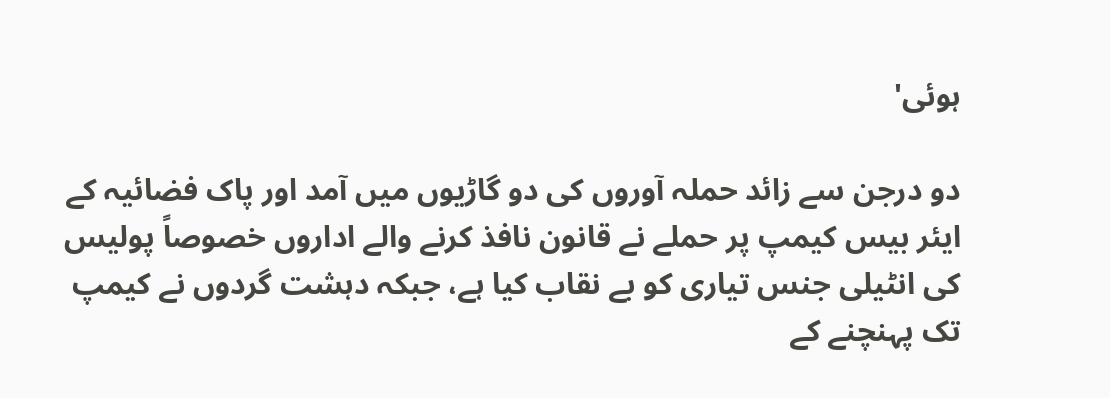ہوئی'

دو درجن سے زائد حملہ آوروں کی دو گاڑیوں میں آمد اور پاک فضائیہ کے ایئر بیس کیمپ پر حملے نے قانون نافذ کرنے والے اداروں خصوصاً پولیس کی انٹیلی جنس تیاری کو بے نقاب کیا ہے، جبکہ دہشت گردوں نے کیمپ تک پہنچنے کے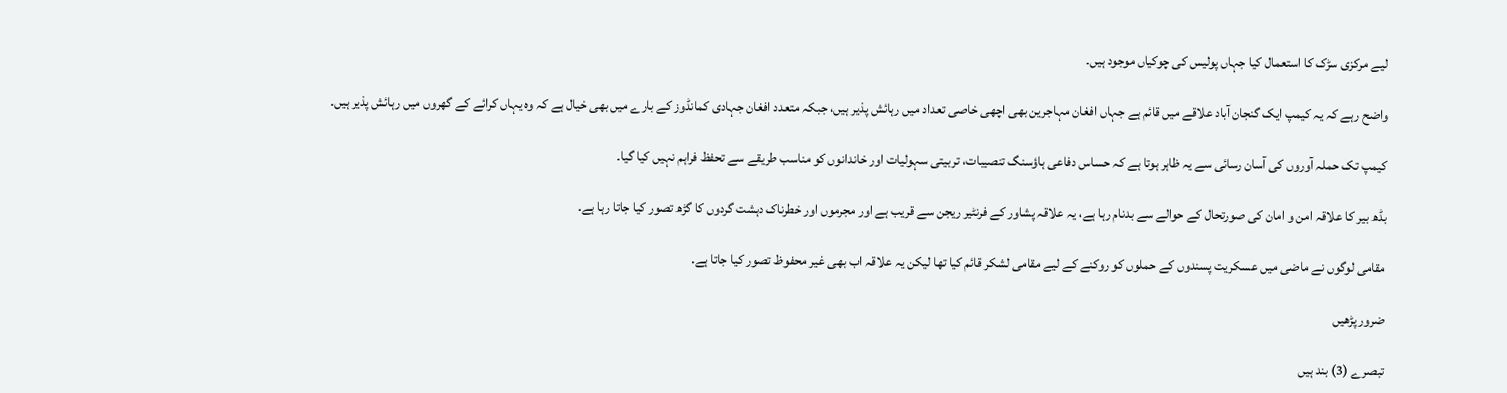لیے مرکزی سڑک کا استعمال کیا جہاں پولیس کی چوکیاں موجود ہیں۔

واضح رہے کہ یہ کیمپ ایک گنجان آباد علاقے میں قائم ہے جہاں افغان مہاجرین بھی اچھی خاصی تعداد میں رہائش پذیر ہیں، جبکہ متعدد افغان جہادی کمانڈوز کے بارے میں بھی خیال ہے کہ وہ یہاں کرائے کے گھروں میں رہائش پذیر ہیں۔

کیمپ تک حملہ آوروں کی آسان رسائی سے یہ ظاہر ہوتا ہے کہ حساس دفاعی ہاؤسنگ تنصیبات، تربیتی سہولیات اور خاندانوں کو مناسب طریقے سے تحفظ فراہم نہیں کیا گیا۔

بڈھ بیر کا علاقہ امن و امان کی صورتحال کے حوالے سے بدنام رہا ہے، یہ علاقہ پشاور کے فرنٹیر ریجن سے قریب ہے اور مجرموں اور خطرناک دہشت گردوں کا گڑھ تصور کیا جاتا رہا ہے۔

مقامی لوگوں نے ماضی میں عسکریت پسندوں کے حملوں کو روکنے کے لیے مقامی لشکر قائم کیا تھا لیکن یہ علاقہ اب بھی غیر محفوظ تصور کیا جاتا ہے.

ضرور پڑھیں

تبصرے (3) بند ہیں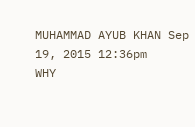MUHAMMAD AYUB KHAN Sep 19, 2015 12:36pm
WHY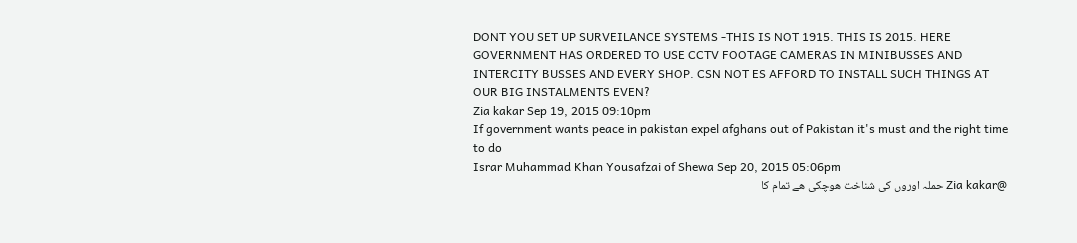DONT YOU SET UP SURVEILANCE SYSTEMS -THIS IS NOT 1915. THIS IS 2015. HERE GOVERNMENT HAS ORDERED TO USE CCTV FOOTAGE CAMERAS IN MINIBUSSES AND INTERCITY BUSSES AND EVERY SHOP. CSN NOT ES AFFORD TO INSTALL SUCH THINGS AT OUR BIG INSTALMENTS EVEN?
Zia kakar Sep 19, 2015 09:10pm
If government wants peace in pakistan expel afghans out of Pakistan it's must and the right time to do
Israr Muhammad Khan Yousafzai of Shewa Sep 20, 2015 05:06pm
@Zia kakar حملہ اوروں کی شناخت ھوچکی ھے تمام کا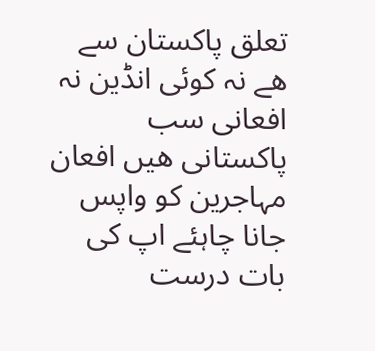تعلق پاکستان سے ھے نہ کوئی انڈین نہ افعانی سب پاکستانی ھیں افعان مہاجرین کو واپس جانا چاہئے اپ کی بات درست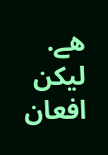ھے. لیکن افعان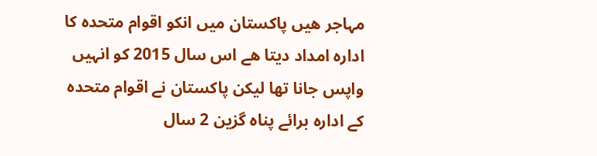مہاجر ھیں پاکستان میں انکو اقوام متحدہ کا ادارہ امداد دیتا ھے اس سال 2015 کو انہیں واپس جانا تھا لیکن پاکستان نے اقوام متحدہ کے ادارہ برائے پناہ گزین 2 سال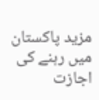مزید پاکستان میں رہنے کی اجازت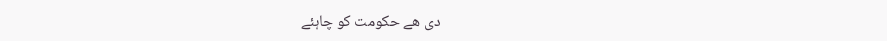دی ھے حکومت کو چاہئے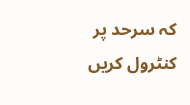کہ سرحد پر کنٹرول کریں